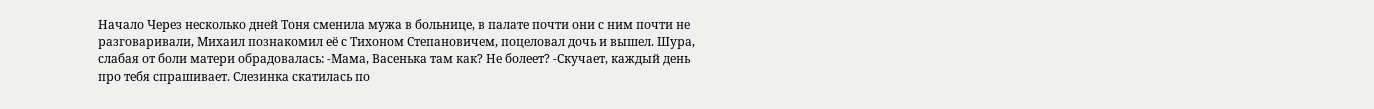Начало Через несколько дней Тоня сменила мужа в больнице, в палате почти они с ним почти не разговаривали, Михаил познакомил её с Тихоном Степановичем, поцеловал дочь и вышел. Шура, слабая от боли матери обрадовалась: -Мама, Васенька там как? Не болеет? -Скучает, каждый день про тебя спрашивает. Слезинка скатилась по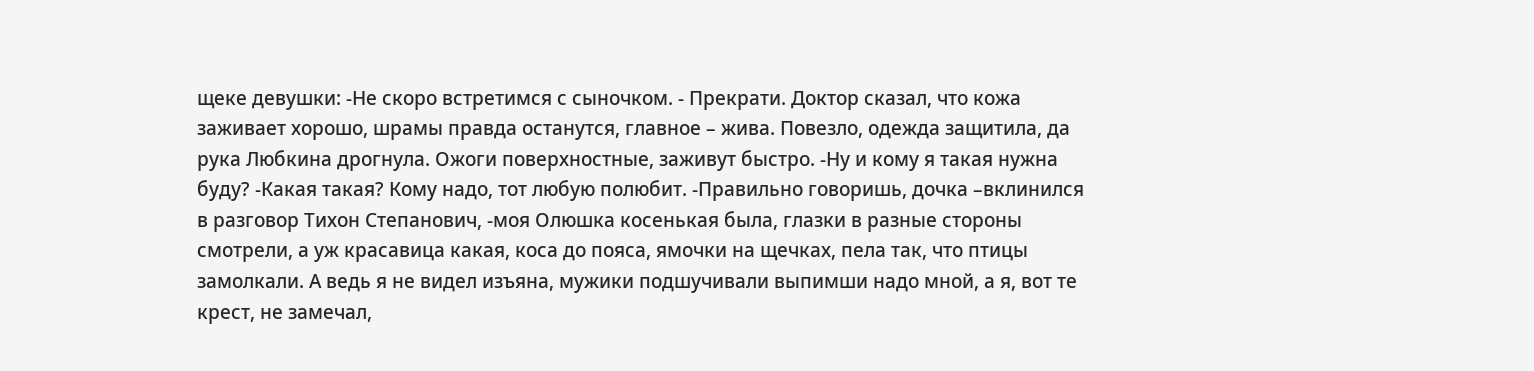щеке девушки: -Не скоро встретимся с сыночком. - Прекрати. Доктор сказал, что кожа заживает хорошо, шрамы правда останутся, главное – жива. Повезло, одежда защитила, да рука Любкина дрогнула. Ожоги поверхностные, заживут быстро. -Ну и кому я такая нужна буду? -Какая такая? Кому надо, тот любую полюбит. -Правильно говоришь, дочка –вклинился в разговор Тихон Степанович, -моя Олюшка косенькая была, глазки в разные стороны смотрели, а уж красавица какая, коса до пояса, ямочки на щечках, пела так, что птицы замолкали. А ведь я не видел изъяна, мужики подшучивали выпимши надо мной, а я, вот те крест, не замечал,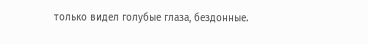только видел голубые глаза, бездонные.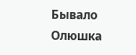Бывало Олюшка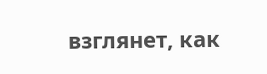взглянет, как